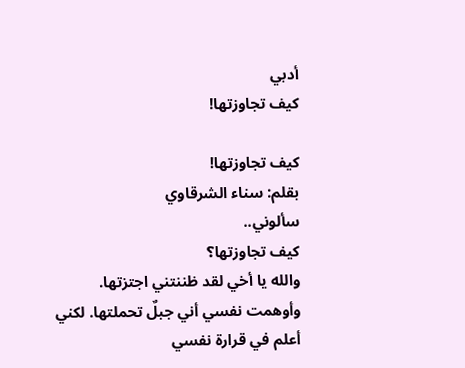أدبي
كيف تجاوزتها!

كيف تجاوزتها!
بقلم: سناء الشرقاوي
سألوني..
كيف تجاوزتها؟
والله يا أخي لقد ظننتني اجتزتها. وأوهمت نفسي أني جبلٌ تحملتها. لكني أعلم في قرارة نفسي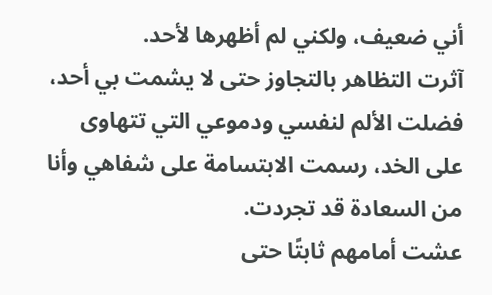أني ضعيف، ولكني لم أظهرها لأحد.
آثرت التظاهر بالتجاوز حتى لا يشمت بي أحد، فضلت الألم لنفسي ودموعي التي تتهاوى على الخد، رسمت الابتسامة على شفاهي وأنا من السعادة قد تجردت.
عشت أمامهم ثابتًا حتى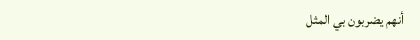أنهم يضربون بي المثل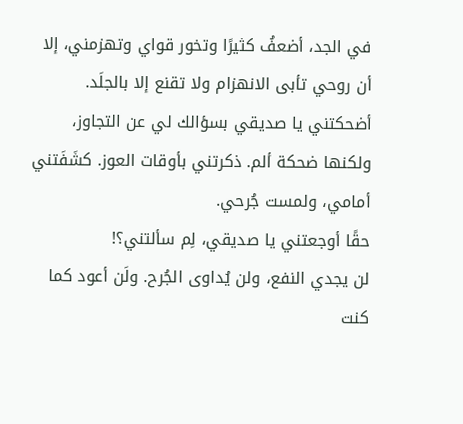في الجد، أضعفُ كثيرًا وتخور قواي وتهزمني، إلا أن روحي تأبى الانهزام ولا تقنع إلا بالجلَد.
أضحكتني يا صديقي بسؤالك لي عن التجاوز، ولكنها ضحكة ألم. ذكرتني بأوقات العوز. كشَفَتني أمامي، ولمست جُرحي.
حقًا أوجعتني يا صديقي، لِم سألتني؟!
لن يجدي النفع، ولن يُداوى الجُرح. ولَن أعود كما كنت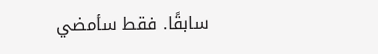سابقًا. فقط سأمضي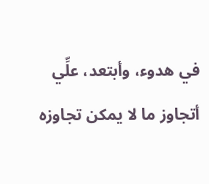في هدوء، وأبتعد، علِّي أتجاوز ما لا يمكن تجاوزه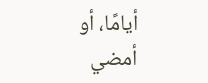أيامًا، أو أمضي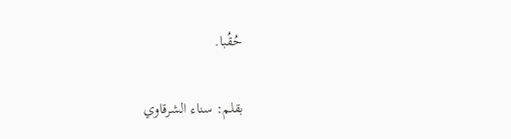حُقُبا.

بقلم: سناء الشرقاوي